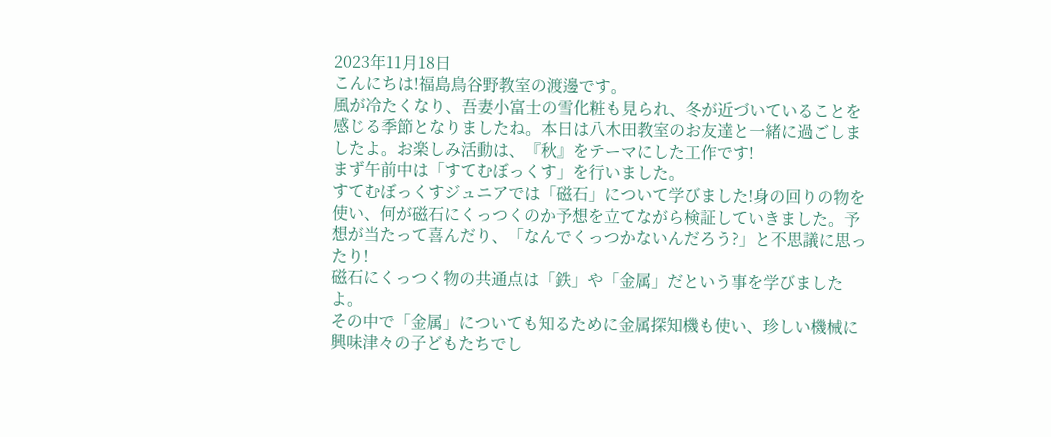2023年11月18日
こんにちは!福島鳥谷野教室の渡邊です。
風が冷たくなり、吾妻小富士の雪化粧も見られ、冬が近づいていることを感じる季節となりましたね。本日は八木田教室のお友達と一緒に過ごしましたよ。お楽しみ活動は、『秋』をテーマにした工作です!
まず午前中は「すてむぼっくす」を行いました。
すてむぼっくすジュニアでは「磁石」について学びました!身の回りの物を使い、何が磁石にくっつくのか予想を立てながら検証していきました。予想が当たって喜んだり、「なんでくっつかないんだろう?」と不思議に思ったり!
磁石にくっつく物の共通点は「鉄」や「金属」だという事を学びましたよ。
その中で「金属」についても知るために金属探知機も使い、珍しい機械に興味津々の子どもたちでし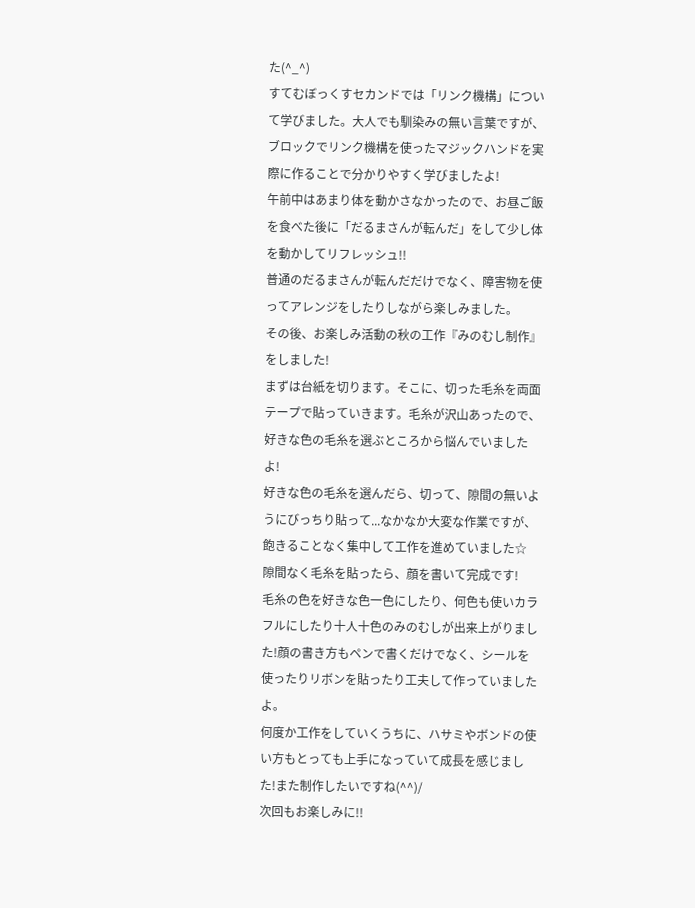た(^_^)
すてむぼっくすセカンドでは「リンク機構」について学びました。大人でも馴染みの無い言葉ですが、ブロックでリンク機構を使ったマジックハンドを実際に作ることで分かりやすく学びましたよ!
午前中はあまり体を動かさなかったので、お昼ご飯を食べた後に「だるまさんが転んだ」をして少し体を動かしてリフレッシュ!!
普通のだるまさんが転んだだけでなく、障害物を使ってアレンジをしたりしながら楽しみました。
その後、お楽しみ活動の秋の工作『みのむし制作』をしました!
まずは台紙を切ります。そこに、切った毛糸を両面テープで貼っていきます。毛糸が沢山あったので、好きな色の毛糸を選ぶところから悩んでいましたよ!
好きな色の毛糸を選んだら、切って、隙間の無いようにびっちり貼って...なかなか大変な作業ですが、飽きることなく集中して工作を進めていました☆
隙間なく毛糸を貼ったら、顔を書いて完成です!
毛糸の色を好きな色一色にしたり、何色も使いカラフルにしたり十人十色のみのむしが出来上がりました!顔の書き方もペンで書くだけでなく、シールを使ったりリボンを貼ったり工夫して作っていましたよ。
何度か工作をしていくうちに、ハサミやボンドの使い方もとっても上手になっていて成長を感じました!また制作したいですね(^^)/
次回もお楽しみに!!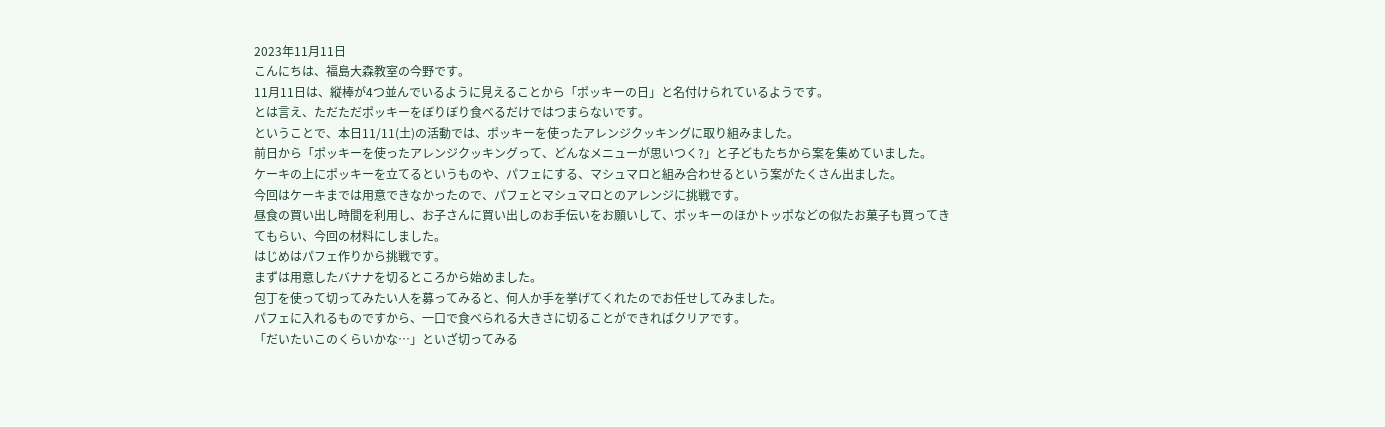2023年11月11日
こんにちは、福島大森教室の今野です。
11月11日は、縦棒が4つ並んでいるように見えることから「ポッキーの日」と名付けられているようです。
とは言え、ただただポッキーをぼりぼり食べるだけではつまらないです。
ということで、本日11/11(土)の活動では、ポッキーを使ったアレンジクッキングに取り組みました。
前日から「ポッキーを使ったアレンジクッキングって、どんなメニューが思いつく?」と子どもたちから案を集めていました。
ケーキの上にポッキーを立てるというものや、パフェにする、マシュマロと組み合わせるという案がたくさん出ました。
今回はケーキまでは用意できなかったので、パフェとマシュマロとのアレンジに挑戦です。
昼食の買い出し時間を利用し、お子さんに買い出しのお手伝いをお願いして、ポッキーのほかトッポなどの似たお菓子も買ってきてもらい、今回の材料にしました。
はじめはパフェ作りから挑戦です。
まずは用意したバナナを切るところから始めました。
包丁を使って切ってみたい人を募ってみると、何人か手を挙げてくれたのでお任せしてみました。
パフェに入れるものですから、一口で食べられる大きさに切ることができればクリアです。
「だいたいこのくらいかな…」といざ切ってみる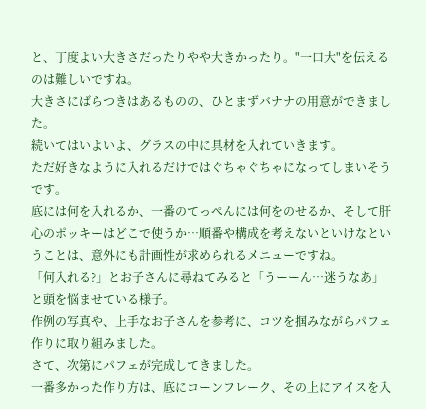と、丁度よい大きさだったりやや大きかったり。"一口大"を伝えるのは難しいですね。
大きさにばらつきはあるものの、ひとまずバナナの用意ができました。
続いてはいよいよ、グラスの中に具材を入れていきます。
ただ好きなように入れるだけではぐちゃぐちゃになってしまいそうです。
底には何を入れるか、一番のてっぺんには何をのせるか、そして肝心のポッキーはどこで使うか…順番や構成を考えないといけなということは、意外にも計画性が求められるメニューですね。
「何入れる?」とお子さんに尋ねてみると「うーーん…迷うなあ」と頭を悩ませている様子。
作例の写真や、上手なお子さんを参考に、コツを掴みながらパフェ作りに取り組みました。
さて、次第にパフェが完成してきました。
一番多かった作り方は、底にコーンフレーク、その上にアイスを入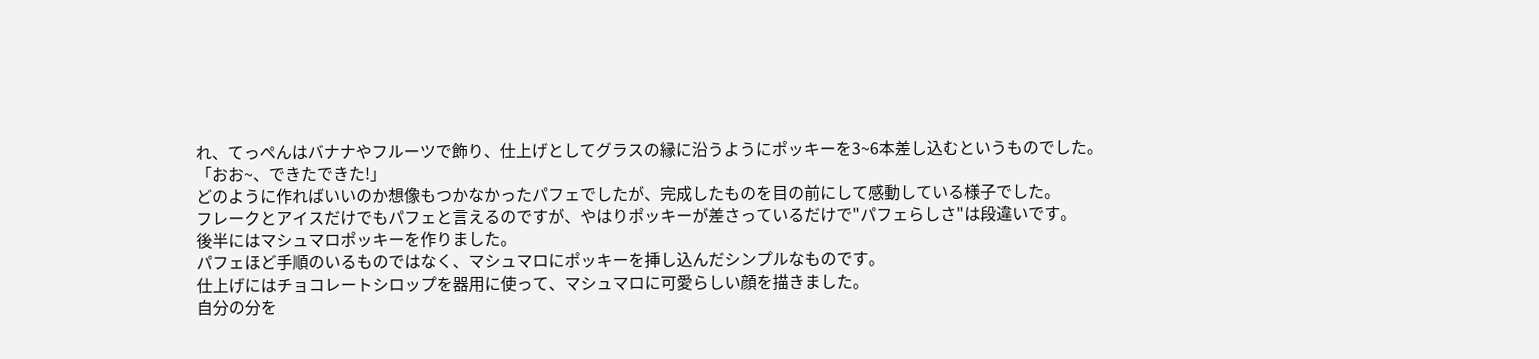れ、てっぺんはバナナやフルーツで飾り、仕上げとしてグラスの縁に沿うようにポッキーを3~6本差し込むというものでした。
「おお~、できたできた!」
どのように作ればいいのか想像もつかなかったパフェでしたが、完成したものを目の前にして感動している様子でした。
フレークとアイスだけでもパフェと言えるのですが、やはりポッキーが差さっているだけで"パフェらしさ"は段違いです。
後半にはマシュマロポッキーを作りました。
パフェほど手順のいるものではなく、マシュマロにポッキーを挿し込んだシンプルなものです。
仕上げにはチョコレートシロップを器用に使って、マシュマロに可愛らしい顔を描きました。
自分の分を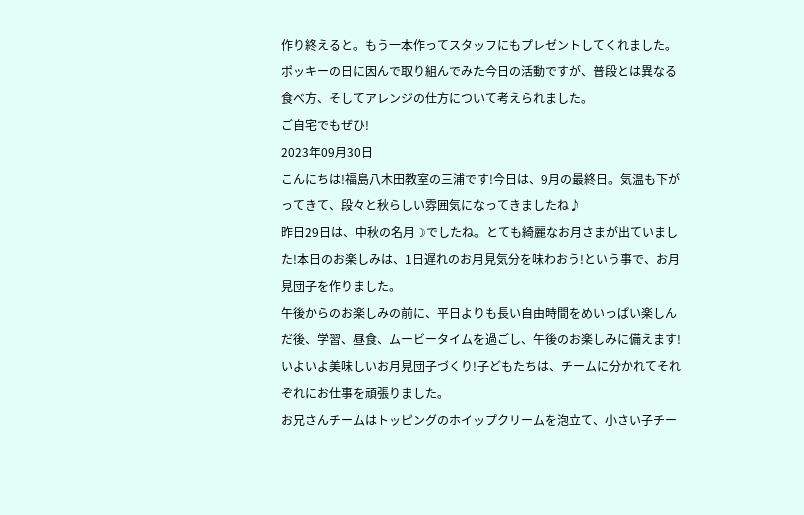作り終えると。もう一本作ってスタッフにもプレゼントしてくれました。
ポッキーの日に因んで取り組んでみた今日の活動ですが、普段とは異なる食べ方、そしてアレンジの仕方について考えられました。
ご自宅でもぜひ!
2023年09月30日
こんにちは!福島八木田教室の三浦です!今日は、9月の最終日。気温も下がってきて、段々と秋らしい雰囲気になってきましたね♪
昨日29日は、中秋の名月☽でしたね。とても綺麗なお月さまが出ていました!本日のお楽しみは、1日遅れのお月見気分を味わおう!という事で、お月見団子を作りました。
午後からのお楽しみの前に、平日よりも長い自由時間をめいっぱい楽しんだ後、学習、昼食、ムービータイムを過ごし、午後のお楽しみに備えます!
いよいよ美味しいお月見団子づくり!子どもたちは、チームに分かれてそれぞれにお仕事を頑張りました。
お兄さんチームはトッピングのホイップクリームを泡立て、小さい子チー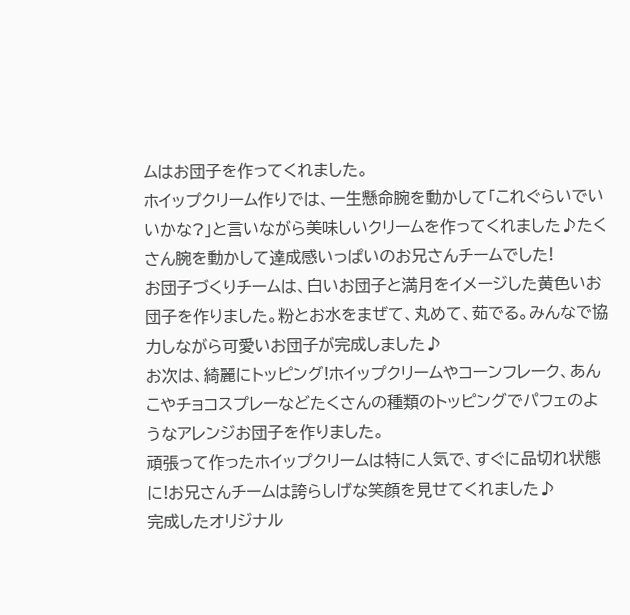ムはお団子を作ってくれました。
ホイップクリーム作りでは、一生懸命腕を動かして「これぐらいでいいかな?」と言いながら美味しいクリームを作ってくれました♪たくさん腕を動かして達成感いっぱいのお兄さんチームでした!
お団子づくりチームは、白いお団子と満月をイメージした黄色いお団子を作りました。粉とお水をまぜて、丸めて、茹でる。みんなで協力しながら可愛いお団子が完成しました♪
お次は、綺麗にトッピング!ホイップクリームやコーンフレーク、あんこやチョコスプレーなどたくさんの種類のトッピングでパフェのようなアレンジお団子を作りました。
頑張って作ったホイップクリームは特に人気で、すぐに品切れ状態に!お兄さんチームは誇らしげな笑顔を見せてくれました♪
完成したオリジナル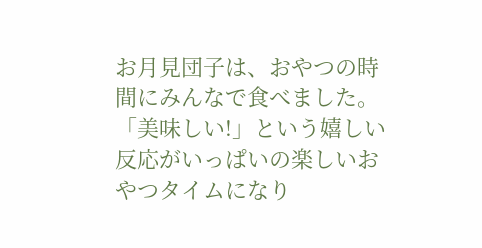お月見団子は、おやつの時間にみんなで食べました。「美味しい!」という嬉しい反応がいっぱいの楽しいおやつタイムになり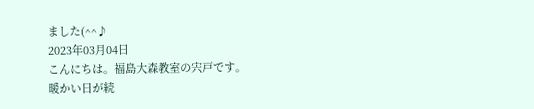ました(^^♪
2023年03月04日
こんにちは。福島大森教室の宍戸です。
暖かい日が続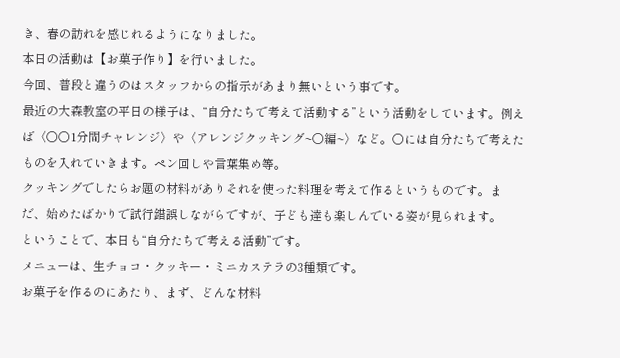き、春の訪れを感じれるようになりました。
本日の活動は【お菓子作り】を行いました。
今回、普段と違うのはスタッフからの指示があまり無いという事です。
最近の大森教室の平日の様子は、“自分たちで考えて活動する”という活動をしています。例えば〈〇〇1分間チャレンジ〉や〈アレンジクッキング~〇編~〉など。〇には自分たちで考えたものを入れていきます。ペン回しや言葉集め等。
クッキングでしたらお題の材料がありそれを使った料理を考えて作るというものです。まだ、始めたばかりで試行錯誤しながらですが、子ども達も楽しんでいる姿が見られます。
ということで、本日も“自分たちで考える活動”です。
メニューは、生チョコ・クッキー・ミニカステラの3種類です。
お菓子を作るのにあたり、まず、どんな材料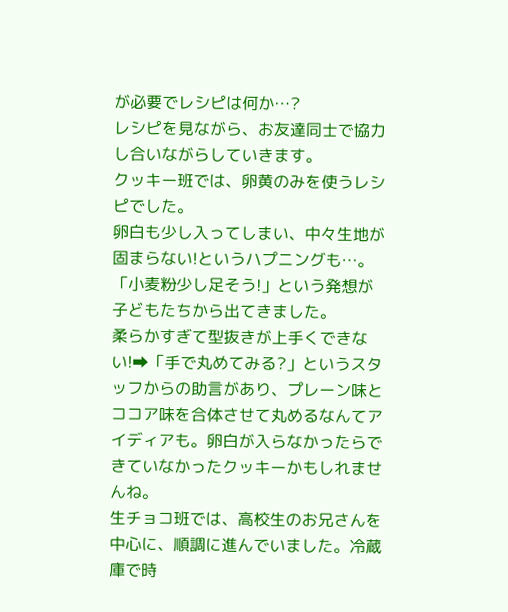が必要でレシピは何か…?
レシピを見ながら、お友達同士で協力し合いながらしていきます。
クッキー班では、卵黄のみを使うレシピでした。
卵白も少し入ってしまい、中々生地が固まらない!というハプニングも…。「小麦粉少し足そう!」という発想が子どもたちから出てきました。
柔らかすぎて型抜きが上手くできない!➡「手で丸めてみる?」というスタッフからの助言があり、プレーン味とココア味を合体させて丸めるなんてアイディアも。卵白が入らなかったらできていなかったクッキーかもしれませんね。
生チョコ班では、高校生のお兄さんを中心に、順調に進んでいました。冷蔵庫で時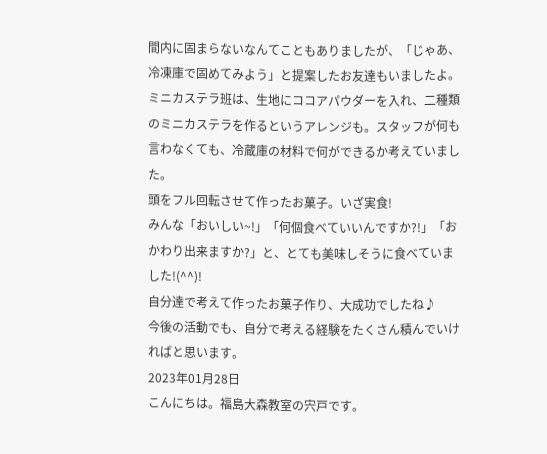間内に固まらないなんてこともありましたが、「じゃあ、冷凍庫で固めてみよう」と提案したお友達もいましたよ。
ミニカステラ班は、生地にココアパウダーを入れ、二種類のミニカステラを作るというアレンジも。スタッフが何も言わなくても、冷蔵庫の材料で何ができるか考えていました。
頭をフル回転させて作ったお菓子。いざ実食!
みんな「おいしい~!」「何個食べていいんですか?!」「おかわり出来ますか?」と、とても美味しそうに食べていました!(^^)!
自分達で考えて作ったお菓子作り、大成功でしたね♪
今後の活動でも、自分で考える経験をたくさん積んでいければと思います。
2023年01月28日
こんにちは。福島大森教室の宍戸です。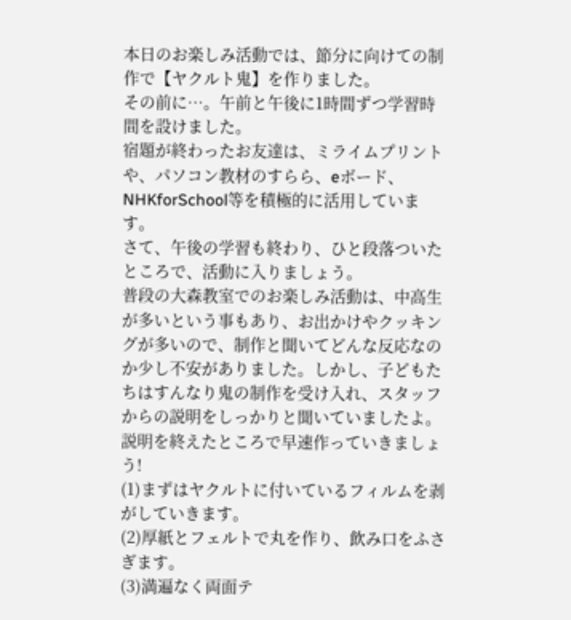本日のお楽しみ活動では、節分に向けての制作で【ヤクルト鬼】を作りました。
その前に…。午前と午後に1時間ずつ学習時間を設けました。
宿題が終わったお友達は、ミライムプリントや、パソコン教材のすらら、eボード、NHKforSchool等を積極的に活用しています。
さて、午後の学習も終わり、ひと段落ついたところで、活動に入りましょう。
普段の大森教室でのお楽しみ活動は、中高生が多いという事もあり、お出かけやクッキングが多いので、制作と聞いてどんな反応なのか少し不安がありました。しかし、子どもたちはすんなり鬼の制作を受け入れ、スタッフからの説明をしっかりと聞いていましたよ。
説明を終えたところで早速作っていきましょう!
(1)まずはヤクルトに付いているフィルムを剥がしていきます。
(2)厚紙とフェルトで丸を作り、飲み口をふさぎます。
(3)満遍なく両面テ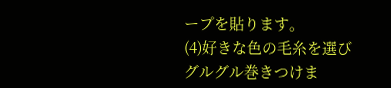ープを貼ります。
(4)好きな色の毛糸を選びグルグル巻きつけま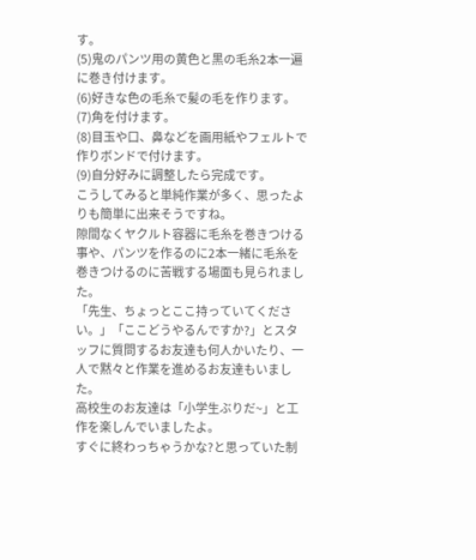す。
(5)鬼のパンツ用の黄色と黒の毛糸2本一遍に巻き付けます。
(6)好きな色の毛糸で髪の毛を作ります。
(7)角を付けます。
(8)目玉や口、鼻などを画用紙やフェルトで作りボンドで付けます。
(9)自分好みに調整したら完成です。
こうしてみると単純作業が多く、思ったよりも簡単に出来そうですね。
隙間なくヤクルト容器に毛糸を巻きつける事や、パンツを作るのに2本一緒に毛糸を巻きつけるのに苦戦する場面も見られました。
「先生、ちょっとここ持っていてください。」「ここどうやるんですか?」とスタッフに質問するお友達も何人かいたり、一人で黙々と作業を進めるお友達もいました。
高校生のお友達は「小学生ぶりだ~」と工作を楽しんでいましたよ。
すぐに終わっちゃうかな?と思っていた制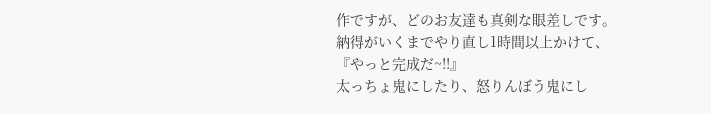作ですが、どのお友達も真剣な眼差しです。
納得がいくまでやり直し1時間以上かけて、
『やっと完成だ~!!』
太っちょ鬼にしたり、怒りんぼう鬼にし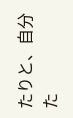たりと、自分た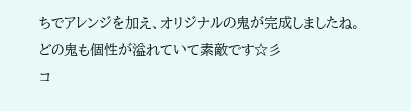ちでアレンジを加え、オリジナルの鬼が完成しましたね。
どの鬼も個性が溢れていて素敵です☆彡
コ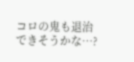コロの鬼も退治できそうかな…?